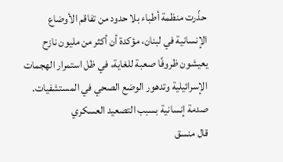حذّرت منظمة أطباء بلا حدود من تفاقم الأوضاع الإنسانية في لبنان، مؤكدة أن أكثر من مليون نازح يعيشون ظروفًا صعبة للغاية، في ظل استمرار الهجمات الإسرائيلية وتدهور الوضع الصحي في المستشفيات.
صدمة إنسانية بسبب التصعيد العسكري
قال منسق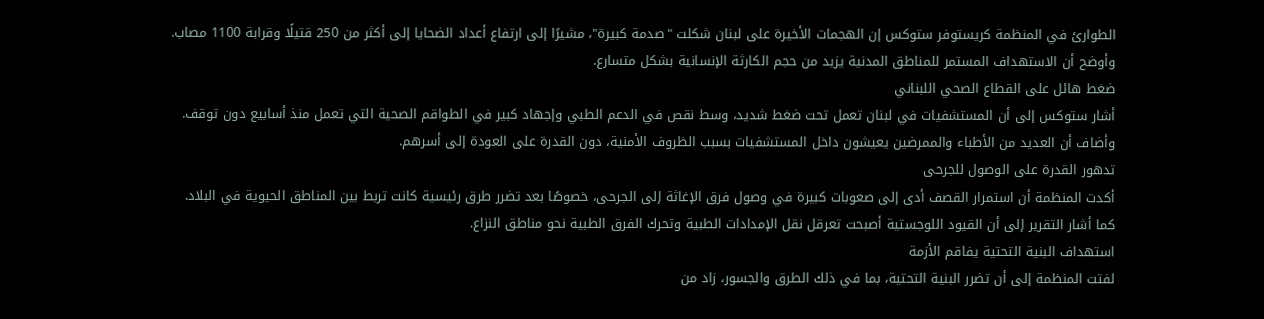الطوارئ في المنظمة كريستوفر ستوكس إن الهجمات الأخيرة على لبنان شكلت "صدمة كبيرة"، مشيرًا إلى ارتفاع أعداد الضحايا إلى أكثر من 250 قتيلًا وقرابة 1100 مصاب.
وأوضح أن الاستهداف المستمر للمناطق المدنية يزيد من حجم الكارثة الإنسانية بشكل متسارع.
ضغط هائل على القطاع الصحي اللبناني
أشار ستوكس إلى أن المستشفيات في لبنان تعمل تحت ضغط شديد، وسط نقص في الدعم الطبي وإجهاد كبير في الطواقم الصحية التي تعمل منذ أسابيع دون توقف.
وأضاف أن العديد من الأطباء والممرضين يعيشون داخل المستشفيات بسبب الظروف الأمنية، دون القدرة على العودة إلى أسرهم.
تدهور القدرة على الوصول للجرحى
أكدت المنظمة أن استمرار القصف أدى إلى صعوبات كبيرة في وصول فرق الإغاثة إلى الجرحى، خصوصًا بعد تضرر طرق رئيسية كانت تربط بين المناطق الحيوية في البلاد.
كما أشار التقرير إلى أن القيود اللوجستية أصبحت تعرقل نقل الإمدادات الطبية وتحرك الفرق الطبية نحو مناطق النزاع.
استهداف البنية التحتية يفاقم الأزمة
لفتت المنظمة إلى أن تضرر البنية التحتية، بما في ذلك الطرق والجسور، زاد من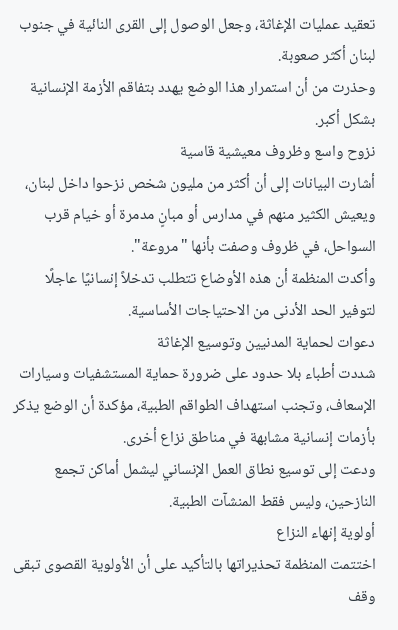تعقيد عمليات الإغاثة، وجعل الوصول إلى القرى النائية في جنوب لبنان أكثر صعوبة.
وحذرت من أن استمرار هذا الوضع يهدد بتفاقم الأزمة الإنسانية بشكل أكبر.
نزوح واسع وظروف معيشية قاسية
أشارت البيانات إلى أن أكثر من مليون شخص نزحوا داخل لبنان، ويعيش الكثير منهم في مدارس أو مبانٍ مدمرة أو خيام قرب السواحل، في ظروف وصفت بأنها "مروعة".
وأكدت المنظمة أن هذه الأوضاع تتطلب تدخلاً إنسانيًا عاجلًا لتوفير الحد الأدنى من الاحتياجات الأساسية.
دعوات لحماية المدنيين وتوسيع الإغاثة
شددت أطباء بلا حدود على ضرورة حماية المستشفيات وسيارات الإسعاف، وتجنب استهداف الطواقم الطبية، مؤكدة أن الوضع يذكر بأزمات إنسانية مشابهة في مناطق نزاع أخرى.
ودعت إلى توسيع نطاق العمل الإنساني ليشمل أماكن تجمع النازحين، وليس فقط المنشآت الطبية.
أولوية إنهاء النزاع
اختتمت المنظمة تحذيراتها بالتأكيد على أن الأولوية القصوى تبقى وقف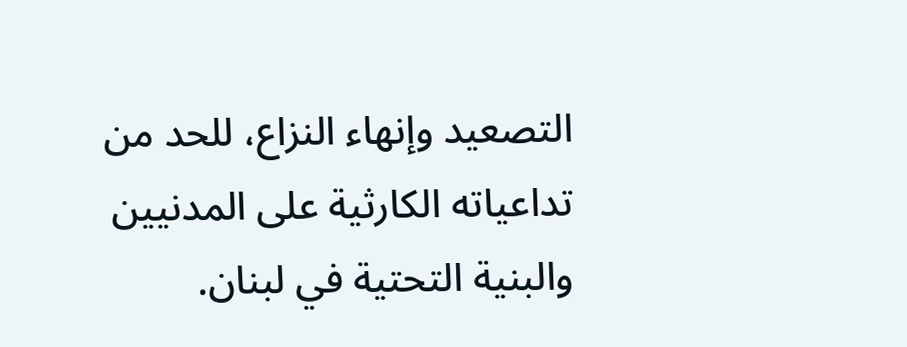التصعيد وإنهاء النزاع، للحد من تداعياته الكارثية على المدنيين والبنية التحتية في لبنان.